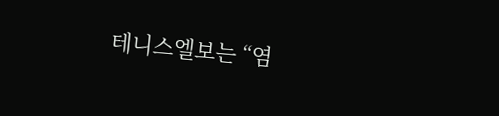테니스엘보는 “염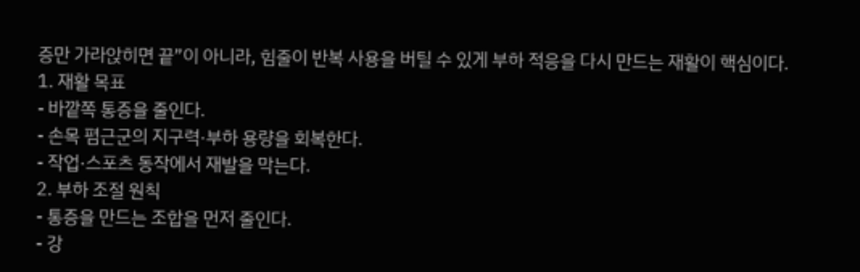증만 가라앉히면 끝”이 아니라, 힘줄이 반복 사용을 버틸 수 있게 부하 적응을 다시 만드는 재활이 핵심이다.
1. 재활 목표
- 바깥쪽 통증을 줄인다.
- 손목 폄근군의 지구력·부하 용량을 회복한다.
- 작업·스포츠 동작에서 재발을 막는다.
2. 부하 조절 원칙
- 통증을 만드는 조합을 먼저 줄인다.
- 강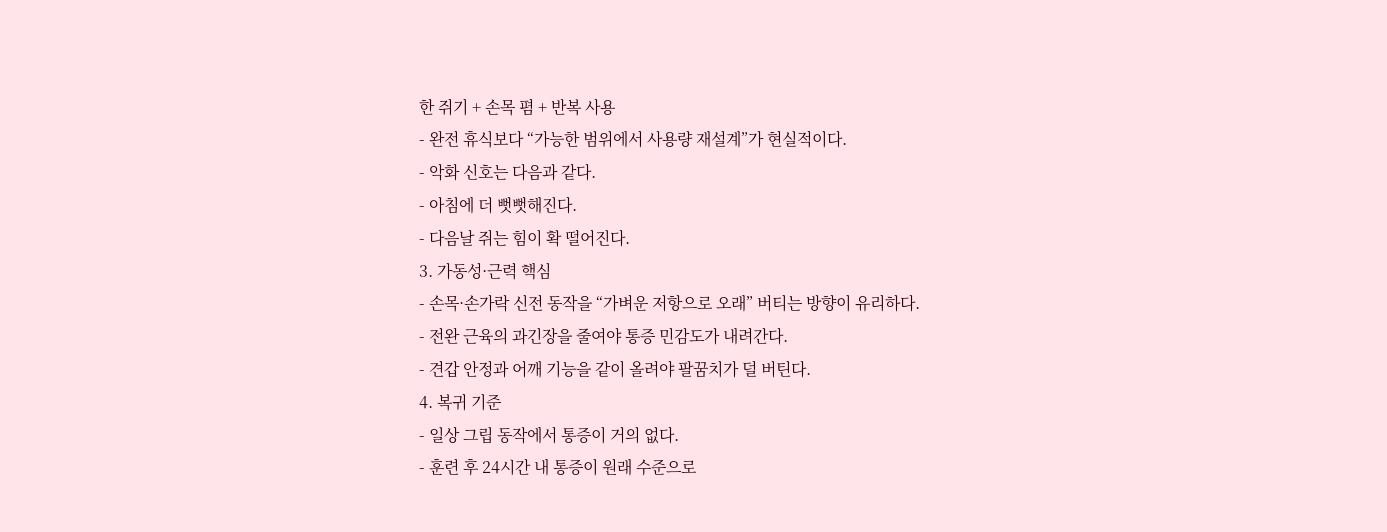한 쥐기 + 손목 폄 + 반복 사용
- 완전 휴식보다 “가능한 범위에서 사용량 재설계”가 현실적이다.
- 악화 신호는 다음과 같다.
- 아침에 더 뻣뻣해진다.
- 다음날 쥐는 힘이 확 떨어진다.
3. 가동성·근력 핵심
- 손목·손가락 신전 동작을 “가벼운 저항으로 오래” 버티는 방향이 유리하다.
- 전완 근육의 과긴장을 줄여야 통증 민감도가 내려간다.
- 견갑 안정과 어깨 기능을 같이 올려야 팔꿈치가 덜 버틴다.
4. 복귀 기준
- 일상 그립 동작에서 통증이 거의 없다.
- 훈련 후 24시간 내 통증이 원래 수준으로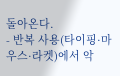돌아온다.
- 반복 사용(타이핑·마우스·라켓)에서 악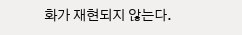화가 재현되지 않는다.